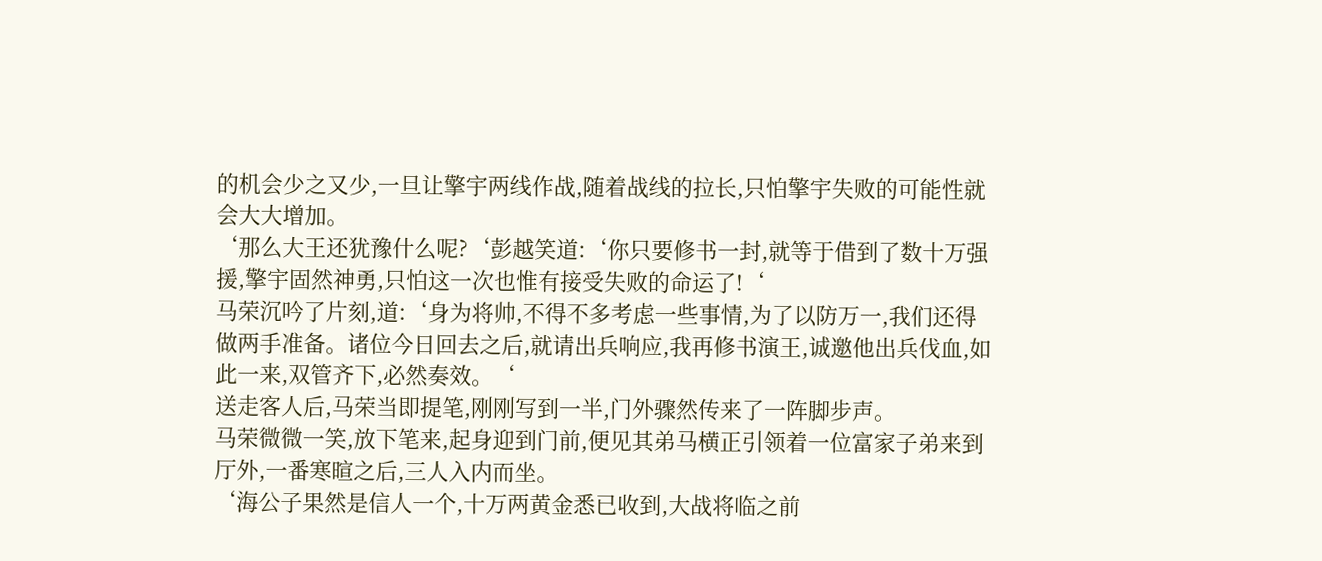的机会少之又少,一旦让擎宇两线作战,随着战线的拉长,只怕擎宇失败的可能性就会大大增加。
‘那么大王还犹豫什么呢?‘彭越笑道:‘你只要修书一封,就等于借到了数十万强援,擎宇固然神勇,只怕这一次也惟有接受失败的命运了!‘
马荣沉吟了片刻,道:‘身为将帅,不得不多考虑一些事情,为了以防万一,我们还得做两手准备。诸位今日回去之后,就请出兵响应,我再修书演王,诚邀他出兵伐血,如此一来,双管齐下,必然奏效。‘
送走客人后,马荣当即提笔,刚刚写到一半,门外骤然传来了一阵脚步声。
马荣微微一笑,放下笔来,起身迎到门前,便见其弟马横正引领着一位富家子弟来到厅外,一番寒暄之后,三人入内而坐。
‘海公子果然是信人一个,十万两黄金悉已收到,大战将临之前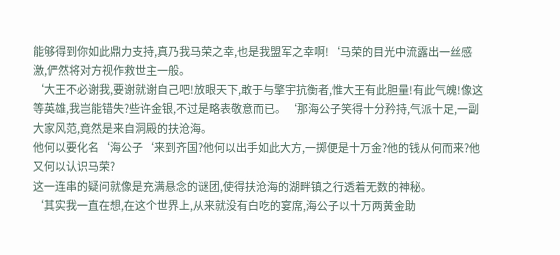能够得到你如此鼎力支持,真乃我马荣之幸,也是我盟军之幸啊!‘马荣的目光中流露出一丝感激,俨然将对方视作救世主一般。
‘大王不必谢我,要谢就谢自己吧!放眼天下,敢于与擎宇抗衡者,惟大王有此胆量!有此气魄!像这等英雄,我岂能错失?些许金银,不过是略表敬意而已。‘那海公子笑得十分矜持,气派十足,一副大家风范,竟然是来自洞殿的扶沧海。
他何以要化名‘海公子‘来到齐国?他何以出手如此大方,一掷便是十万金?他的钱从何而来?他又何以认识马荣?
这一连串的疑问就像是充满悬念的谜团,使得扶沧海的湖畔镇之行透着无数的神秘。
‘其实我一直在想,在这个世界上,从来就没有白吃的宴席,海公子以十万两黄金助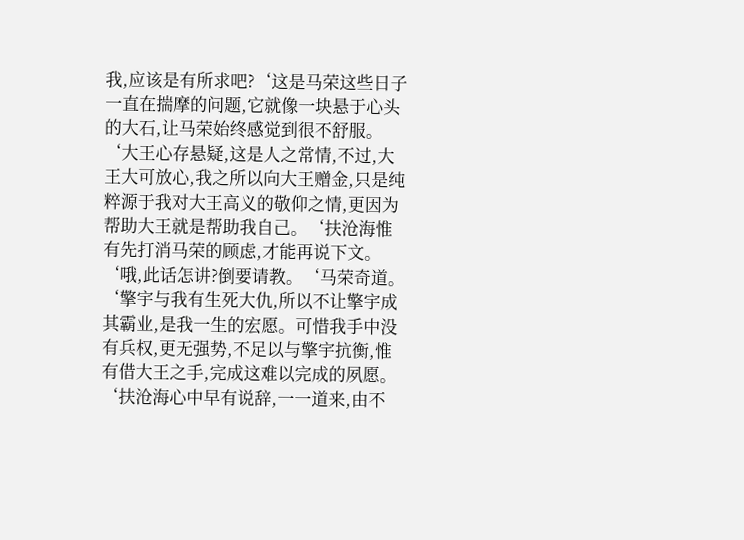我,应该是有所求吧?‘这是马荣这些日子一直在揣摩的问题,它就像一块悬于心头的大石,让马荣始终感觉到很不舒服。
‘大王心存悬疑,这是人之常情,不过,大王大可放心,我之所以向大王赠金,只是纯粹源于我对大王高义的敬仰之情,更因为帮助大王就是帮助我自己。‘扶沧海惟有先打消马荣的顾虑,才能再说下文。
‘哦,此话怎讲?倒要请教。‘马荣奇道。
‘擎宇与我有生死大仇,所以不让擎宇成其霸业,是我一生的宏愿。可惜我手中没有兵权,更无强势,不足以与擎宇抗衡,惟有借大王之手,完成这难以完成的夙愿。‘扶沧海心中早有说辞,一一道来,由不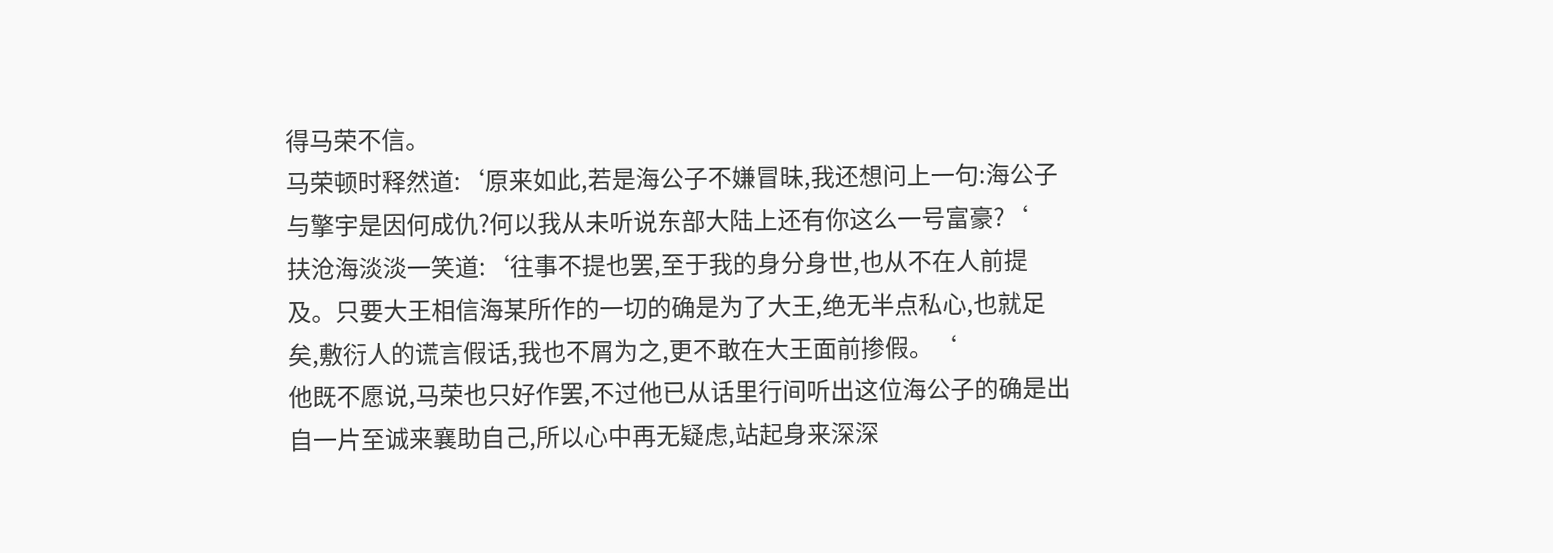得马荣不信。
马荣顿时释然道:‘原来如此,若是海公子不嫌冒昧,我还想问上一句:海公子与擎宇是因何成仇?何以我从未听说东部大陆上还有你这么一号富豪?‘
扶沧海淡淡一笑道:‘往事不提也罢,至于我的身分身世,也从不在人前提及。只要大王相信海某所作的一切的确是为了大王,绝无半点私心,也就足矣,敷衍人的谎言假话,我也不屑为之,更不敢在大王面前掺假。‘
他既不愿说,马荣也只好作罢,不过他已从话里行间听出这位海公子的确是出自一片至诚来襄助自己,所以心中再无疑虑,站起身来深深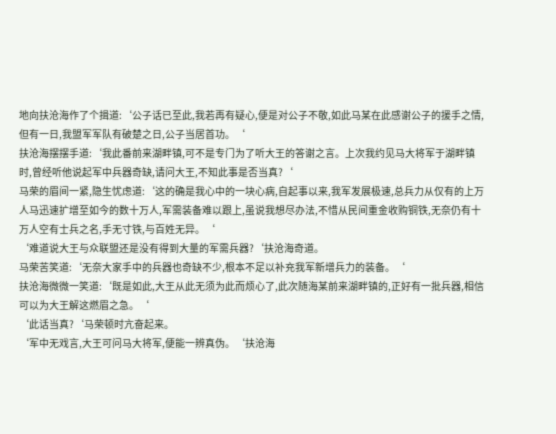地向扶沧海作了个揖道:‘公子话已至此,我若再有疑心,便是对公子不敬,如此马某在此感谢公子的援手之情,但有一日,我盟军军队有破楚之日,公子当居首功。‘
扶沧海摆摆手道:‘我此番前来湖畔镇,可不是专门为了听大王的答谢之言。上次我约见马大将军于湖畔镇时,曾经听他说起军中兵器奇缺,请问大王,不知此事是否当真?‘
马荣的眉间一紧,隐生忧虑道:‘这的确是我心中的一块心病,自起事以来,我军发展极速,总兵力从仅有的上万人马迅速扩增至如今的数十万人,军需装备难以跟上,虽说我想尽办法,不惜从民间重金收购铜铁,无奈仍有十万人空有士兵之名,手无寸铁,与百姓无异。‘
‘难道说大王与众联盟还是没有得到大量的军需兵器?‘扶沧海奇道。
马荣苦笑道:‘无奈大家手中的兵器也奇缺不少,根本不足以补充我军新增兵力的装备。‘
扶沧海微微一笑道:‘既是如此,大王从此无须为此而烦心了,此次随海某前来湖畔镇的,正好有一批兵器,相信可以为大王解这燃眉之急。‘
‘此话当真?‘马荣顿时亢奋起来。
‘军中无戏言,大王可问马大将军,便能一辨真伪。‘扶沧海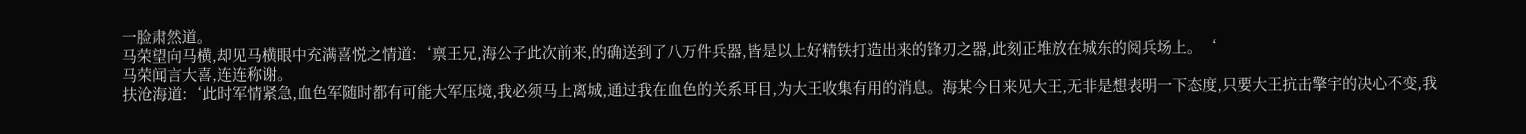一脸肃然道。
马荣望向马横,却见马横眼中充满喜悦之情道:‘禀王兄,海公子此次前来,的确送到了八万件兵器,皆是以上好精铁打造出来的锋刃之器,此刻正堆放在城东的阅兵场上。‘
马荣闻言大喜,连连称谢。
扶沧海道:‘此时军情紧急,血色军随时都有可能大军压境,我必须马上离城,通过我在血色的关系耳目,为大王收集有用的消息。海某今日来见大王,无非是想表明一下态度,只要大王抗击擎宇的决心不变,我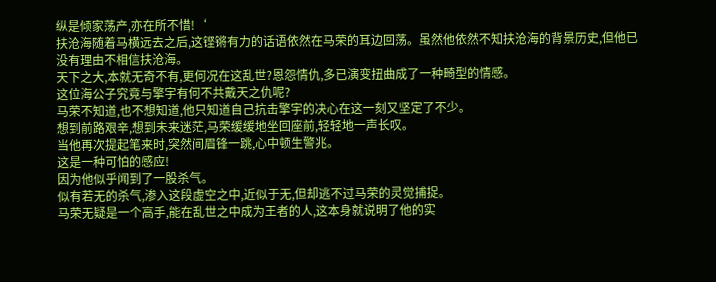纵是倾家荡产,亦在所不惜!‘
扶沧海随着马横远去之后,这铿锵有力的话语依然在马荣的耳边回荡。虽然他依然不知扶沧海的背景历史,但他已没有理由不相信扶沧海。
天下之大,本就无奇不有,更何况在这乱世?恩怨情仇,多已演变扭曲成了一种畸型的情感。
这位海公子究竟与擎宇有何不共戴天之仇呢?
马荣不知道,也不想知道,他只知道自己抗击擎宇的决心在这一刻又坚定了不少。
想到前路艰辛,想到未来迷茫,马荣缓缓地坐回座前,轻轻地一声长叹。
当他再次提起笔来时,突然间眉锋一跳,心中顿生警兆。
这是一种可怕的感应!
因为他似乎闻到了一股杀气。
似有若无的杀气,渗入这段虚空之中,近似于无,但却逃不过马荣的灵觉捕捉。
马荣无疑是一个高手,能在乱世之中成为王者的人,这本身就说明了他的实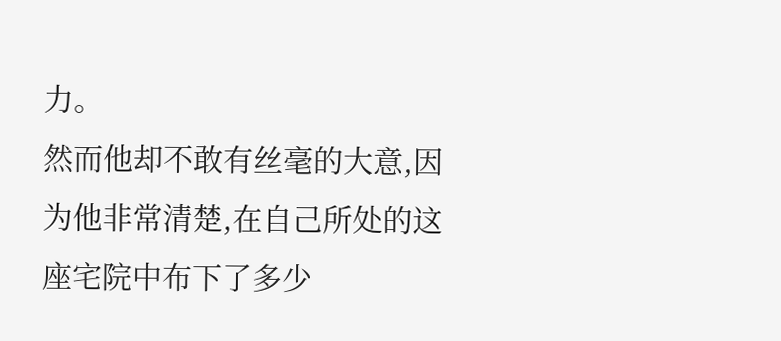力。
然而他却不敢有丝毫的大意,因为他非常清楚,在自己所处的这座宅院中布下了多少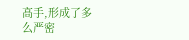高手,形成了多么严密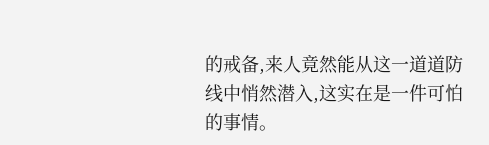的戒备,来人竟然能从这一道道防线中悄然潜入,这实在是一件可怕的事情。